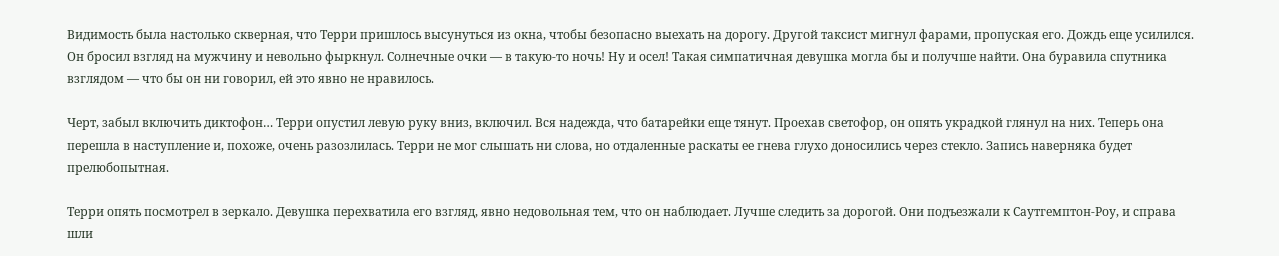Видимость была настолько скверная, что Терри пришлось высунуться из окна, чтобы безопасно выехать на дорогу. Другой таксист мигнул фарами, пропуская его. Дождь еще усилился. Он бросил взгляд на мужчину и невольно фыркнул. Солнечные очки — в такую-то ночь! Ну и осел! Такая симпатичная девушка могла бы и получше найти. Она буравила спутника взглядом — что бы он ни говорил, ей это явно не нравилось.

Черт, забыл включить диктофон… Терри опустил левую руку вниз, включил. Вся надежда, что батарейки еще тянут. Проехав светофор, он опять украдкой глянул на них. Теперь она перешла в наступление и, похоже, очень разозлилась. Терри не мог слышать ни слова, но отдаленные раскаты ее гнева глухо доносились через стекло. Запись наверняка будет прелюбопытная.

Терри опять посмотрел в зеркало. Девушка перехватила его взгляд, явно недовольная тем, что он наблюдает. Лучше следить за дорогой. Они подъезжали к Саутгемптон-Роу, и справа шли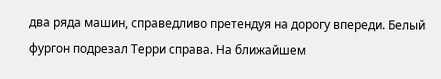два ряда машин, справедливо претендуя на дорогу впереди. Белый фургон подрезал Терри справа. На ближайшем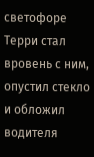светофоре Терри стал вровень с ним, опустил стекло и обложил водителя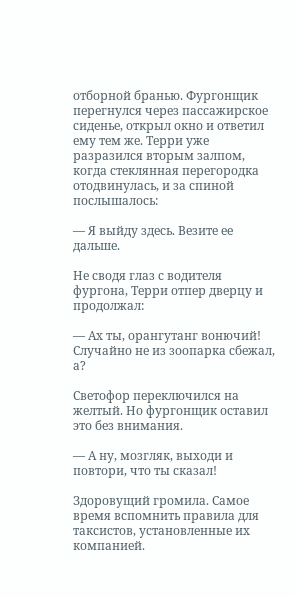отборной бранью. Фургонщик перегнулся через пассажирское сиденье, открыл окно и ответил ему тем же. Терри уже разразился вторым залпом, когда стеклянная перегородка отодвинулась, и за спиной послышалось:

— Я выйду здесь. Везите ее дальше.

Не сводя глаз с водителя фургона, Терри отпер дверцу и продолжал:

— Ах ты, орангутанг вонючий! Случайно не из зоопарка сбежал, а?

Светофор переключился на желтый. Но фургонщик оставил это без внимания.

— А ну, мозгляк, выходи и повтори, что ты сказал!

Здоровущий громила. Самое время вспомнить правила для таксистов, установленные их компанией.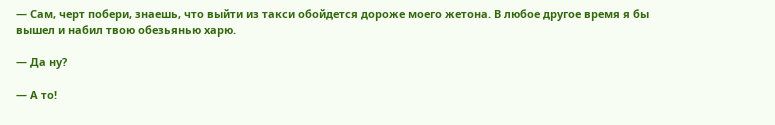— Сам, черт побери, знаешь, что выйти из такси обойдется дороже моего жетона. В любое другое время я бы вышел и набил твою обезьянью харю.

— Да ну?

— А то!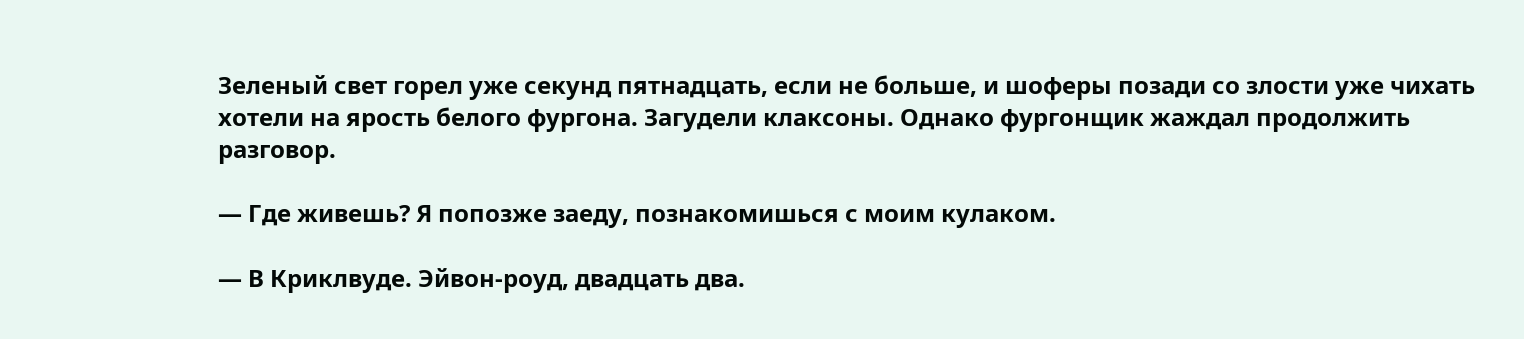Зеленый свет горел уже секунд пятнадцать, если не больше, и шоферы позади со злости уже чихать хотели на ярость белого фургона. Загудели клаксоны. Однако фургонщик жаждал продолжить разговор.

— Где живешь? Я попозже заеду, познакомишься с моим кулаком.

— В Криклвуде. Эйвон-роуд, двадцать два.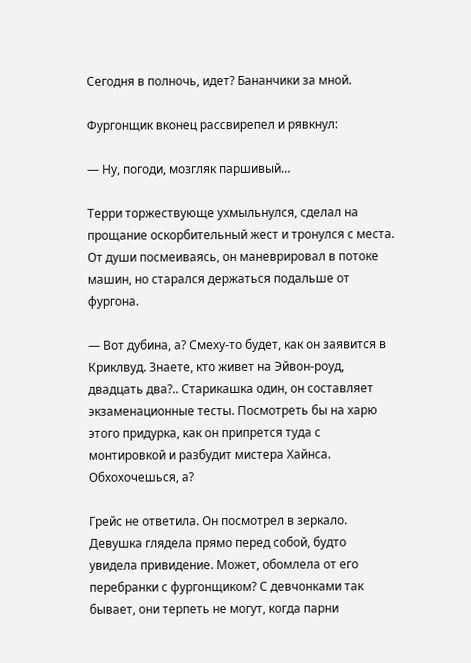Сегодня в полночь, идет? Бананчики за мной.

Фургонщик вконец рассвирепел и рявкнул:

— Ну, погоди, мозгляк паршивый…

Терри торжествующе ухмыльнулся, сделал на прощание оскорбительный жест и тронулся с места. От души посмеиваясь, он маневрировал в потоке машин, но старался держаться подальше от фургона.

— Вот дубина, а? Смеху-то будет, как он заявится в Криклвуд. Знаете, кто живет на Эйвон-роуд, двадцать два?.. Старикашка один, он составляет экзаменационные тесты. Посмотреть бы на харю этого придурка, как он припрется туда с монтировкой и разбудит мистера Хайнса. Обхохочешься, а?

Грейс не ответила. Он посмотрел в зеркало. Девушка глядела прямо перед собой, будто увидела привидение. Может, обомлела от его перебранки с фургонщиком? С девчонками так бывает, они терпеть не могут, когда парни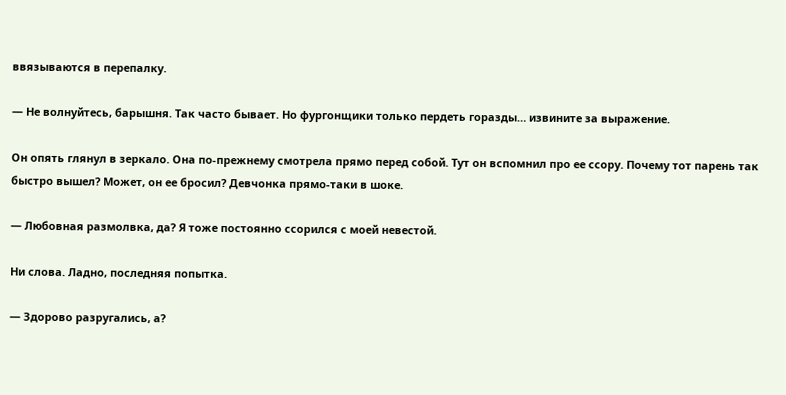ввязываются в перепалку.

— Не волнуйтесь, барышня. Так часто бывает. Но фургонщики только пердеть горазды… извините за выражение.

Он опять глянул в зеркало. Она по-прежнему смотрела прямо перед собой. Тут он вспомнил про ее ссору. Почему тот парень так быстро вышел? Может, он ее бросил? Девчонка прямо-таки в шоке.

— Любовная размолвка, да? Я тоже постоянно ссорился с моей невестой.

Ни слова. Ладно, последняя попытка.

— Здорово разругались, а?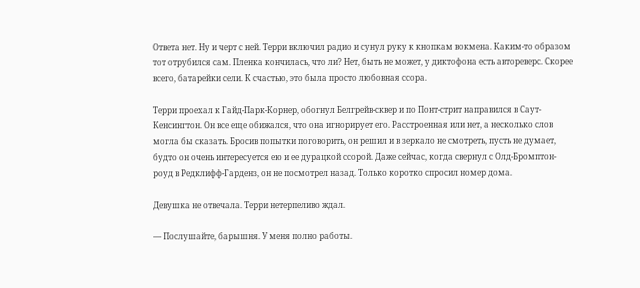Ответа нет. Ну и черт с ней. Терри включил радио и сунул руку к кнопкам вокмена. Каким-то образом тот отрубился сам. Пленка кончилась, что ли? Нет, быть не может, у диктофона есть автореверс. Скорее всего, батарейки сели. К счастью, это была просто любовная ссора.

Терри проехал к Гайд-Парк-Корнер, обогнул Белгрейв-сквер и по Понт-стрит направился в Саут-Кенсингтон. Он все еще обижался, что она игнорирует его. Расстроенная или нет, а несколько слов могла бы сказать. Бросив попытки поговорить, он решил и в зеркало не смотреть, пусть не думает, будто он очень интересуется ею и ее дурацкой ссорой. Даже сейчас, когда свернул с Олд-Бромптон-роуд в Редклифф-Гарденз, он не посмотрел назад. Только коротко спросил номер дома.

Девушка не отвечала. Терри нетерпеливо ждал.

— Послушайте, барышня. У меня полно работы.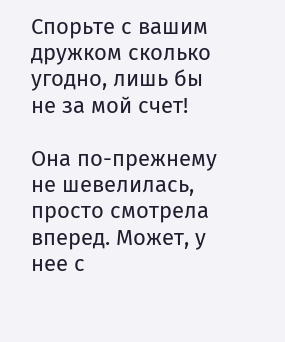Спорьте с вашим дружком сколько угодно, лишь бы не за мой счет!

Она по-прежнему не шевелилась, просто смотрела вперед. Может, у нее с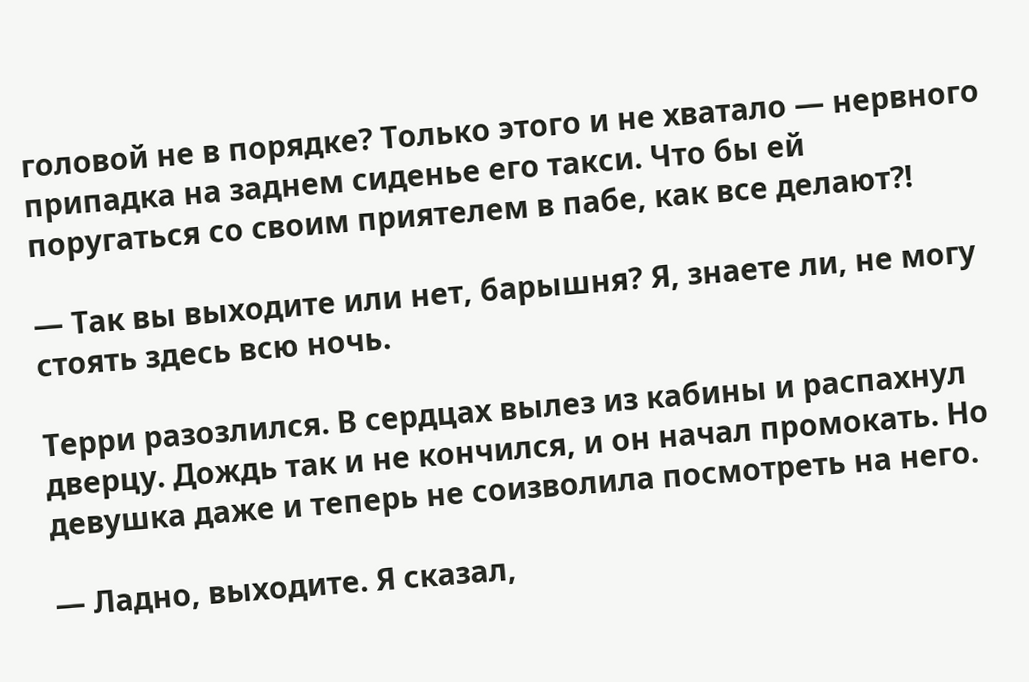головой не в порядке? Только этого и не хватало — нервного припадка на заднем сиденье его такси. Что бы ей поругаться со своим приятелем в пабе, как все делают?!

— Так вы выходите или нет, барышня? Я, знаете ли, не могу стоять здесь всю ночь.

Терри разозлился. В сердцах вылез из кабины и распахнул дверцу. Дождь так и не кончился, и он начал промокать. Но девушка даже и теперь не соизволила посмотреть на него.

— Ладно, выходите. Я сказал,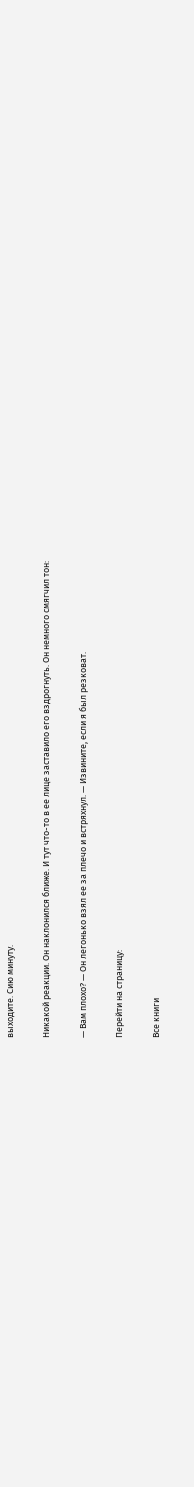выходите. Сию минуту.

Никакой реакции. Он наклонился ближе. И тут что-то в ее лице заставило его вздрогнуть. Он немного смягчил тон:

— Вам плохо? — Он легонько взял ее за плечо и встряхнул. — Извините, если я был резковат.

Перейти на страницу:

Все книги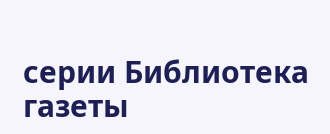серии Библиотека газеты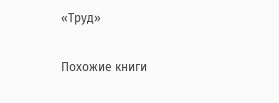«Труд»

Похожие книги